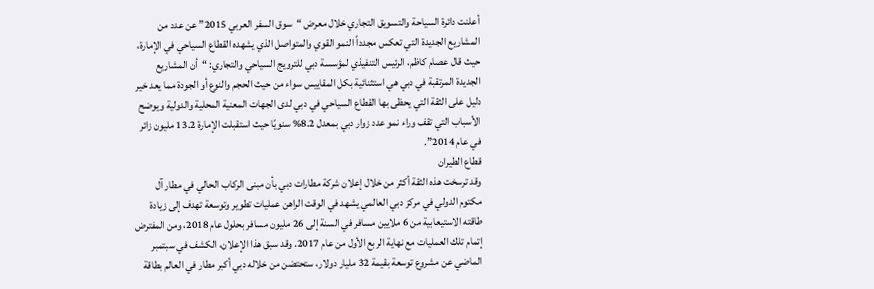أعلنت دائرة السياحة والتسويق التجاري خلال معرض “سوق السفر العربي 2015” عن عدد من المشاريع الجديدة التي تعكس مجدداً النمو القوي والمتواصل الذي يشهده القطاع السياحي في الإمارة، حيث قال عصام كاظم، الرئيس التنفيذي لمؤسسة دبي للترويج السياحي والتجاري: “أن المشاريع الجديدة المرتقبة في دبي هي استثنائية بكل المقاييس سواء من حيث الحجم والنوع أو الجودة مما يعد خير دليل على الثقة التي يحظى بها القطاع السياحي في دبي لدى الجهات المعنية المحلية والدولية ويوضح الأسباب التي تقف وراء نمو عدد زوار دبي بمعدل 8.2% سنويًا حيث استقبلت الإمارة 13.2 مليون زائر في عام 2014”.
قطاع الطيران
وقد ترسخت هذه الثقة أكثر من خلال إعلان شركة مطارات دبي بأن مبنى الركاب الحالي في مطار آل مكتوم الدولي في مركز دبي العالمي يشهد في الوقت الراهن عمليات تطوير وتوسعة تهدف إلى زيادة طاقته الاستيعابية من 6 ملايين مسافر في السنة إلى 26 مليون مسافر بحلول عام 2018، ومن المفترض إتمام تلك العمليات مع نهاية الربع الأول من عام 2017. وقد سبق هذا الإعلان، الكشف في سبتمبر الماضي عن مشروع توسعة بقيمة 32 مليار دولار، ستحتضن من خلاله دبي أكبر مطار في العالم بطاقة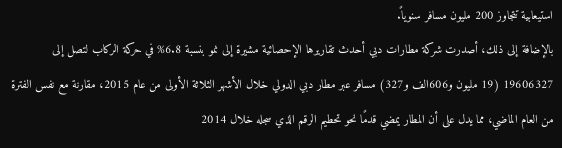استيعابية تتجاوز 200 مليون مسافر سنوياً.
بالإضافة إلى ذلك، أصدرت شركة مطارات دبي أحدث تقاريرها الإحصائية مشيرة إلى نمو بنسبة 6.8% في حركة الركاب لتصل إلى 19606327 (19 مليون و606الف و327) مسافر عبر مطار دبي الدولي خلال الأشهر الثلاثة الأولى من عام 2015، مقارنة مع نفس الفترة من العام الماضي، مما يدل على أن المطار يمضي قدمًا نحو تحطيم الرقم الذي سجله خلال 2014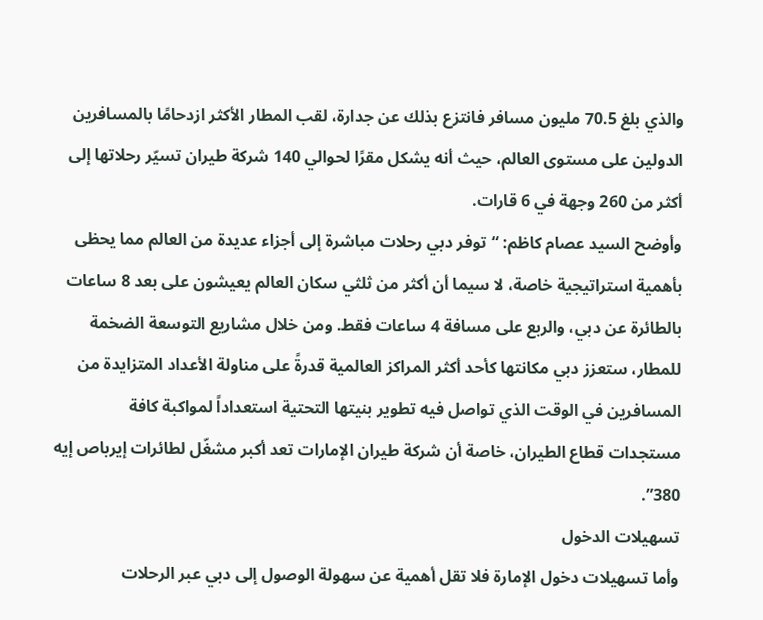والذي بلغ 70.5 مليون مسافر فانتزع بذلك عن جدارة، لقب المطار الأكثر ازدحامًا بالمسافرين الدولين على مستوى العالم، حيث أنه يشكل مقرًا لحوالي 140 شركة طيران تسيّر رحلاتها إلى أكثر من 260 وجهة في 6 قارات.
وأوضح السيد عصام كاظم: “توفر دبي رحلات مباشرة إلى أجزاء عديدة من العالم مما يحظى بأهمية استراتيجية خاصة، لا سيما أن أكثر من ثلثي سكان العالم يعيشون على بعد 8 ساعات بالطائرة عن دبي، والربع على مسافة 4 ساعات فقط. ومن خلال مشاريع التوسعة الضخمة للمطار، ستعزز دبي مكانتها كأحد أكثر المراكز العالمية قدرةً على مناولة الأعداد المتزايدة من المسافرين في الوقت الذي تواصل فيه تطوير بنيتها التحتية استعداداً لمواكبة كافة مستجدات قطاع الطيران، خاصة أن شركة طيران الإمارات تعد أكبر مشغّل لطائرات إيرباص إيه 380”.
تسهيلات الدخول
وأما تسهيلات دخول الإمارة فلا تقل أهمية عن سهولة الوصول إلى دبي عبر الرحلات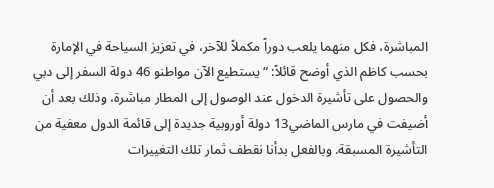المباشرة، فكل منهما يلعب دوراً مكملاً للآخر، في تعزيز السياحة في الإمارة بحسب كاظم الذي أوضح قائلاً: “يستطيع الآن مواطنو 46 دولة السفر إلى دبي والحصول على تأشيرة الدخول عند الوصول إلى المطار مباشرة، وذلك بعد أن أضيفت في مارس الماضي13 دولة أوروبية جديدة إلى قائمة الدول معفية من التأشيرة المسبقة. وبالفعل بدأنا نقطف ثمار تلك التغييرات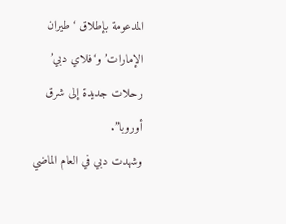المدعومة بإطلاق ‘طيران الإمارات’ و‘فلاي دبي’ رحلات جديدة إلى شرق أوروبا”.
وشهدت دبي في العام الماضي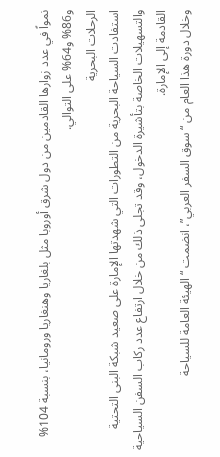نمواً في عدد زوارها القادمين من دول شرق أوروبا مثل بلغاريا وهنغاريا ورومانيا، بنسبة 104% و86% و64% على التوالي.
الرحلات البحرية
استفادت السياحة البحرية من التطورات التي شهدتها الإمارة على صعيد شبكة البنى التحتية والتسهيلات الخاصة بتأشيرة الدخول، وقد تجلى ذلك من خلال ارتفاع عدد ركاب السفن السياحية القادمة إلى الإمارة.
وخلال دورة هذا العام من “سوق السفر العربي”، انضمت “الهيئة العامة للسياحة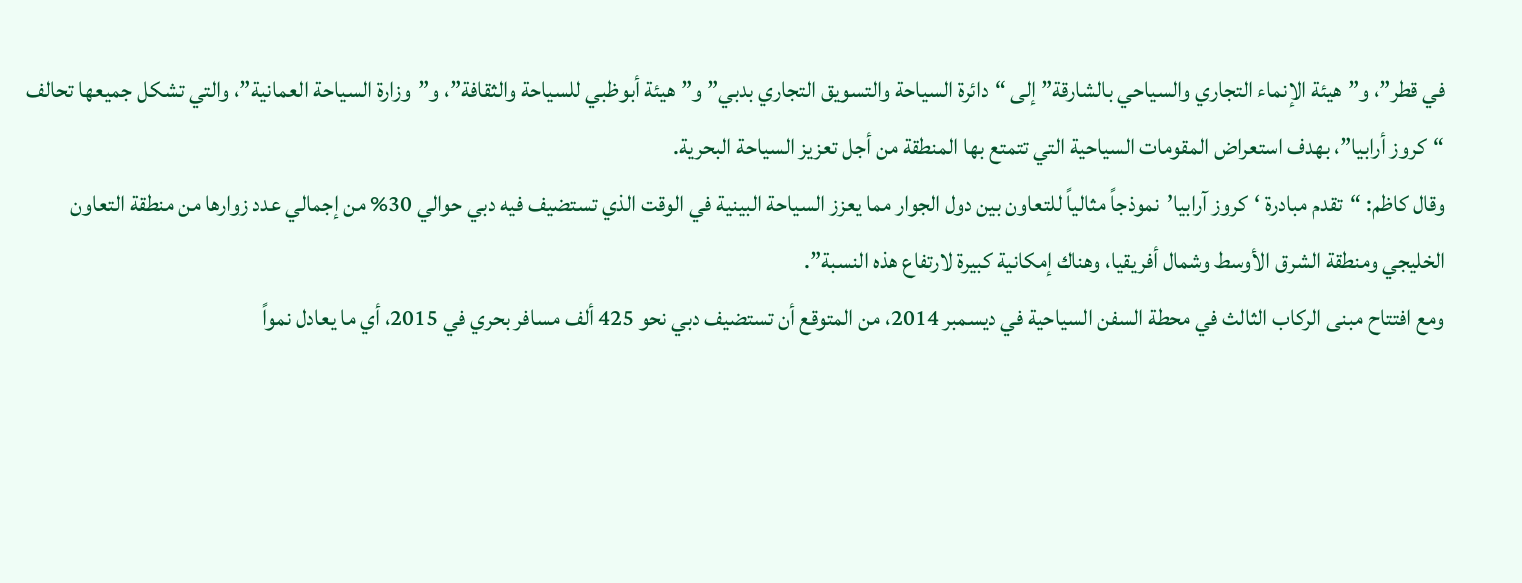في قطر”، و”هيئة الإنماء التجاري والسياحي بالشارقة” إلى “دائرة السياحة والتسويق التجاري بدبي” و”هيئة أبوظبي للسياحة والثقافة”، و”وزارة السياحة العمانية”، والتي تشكل جميعها تحالف “كروز أرابيا”، بهدف استعراض المقومات السياحية التي تتمتع بها المنطقة من أجل تعزيز السياحة البحرية.
وقال كاظم: “تقدم مبادرة ‘كروز آرابيا’نموذجاً مثالياً للتعاون بين دول الجوار مما يعزز السياحة البينية في الوقت الذي تستضيف فيه دبي حوالي 30% من إجمالي عدد زوارها من منطقة التعاون الخليجي ومنطقة الشرق الأوسط وشمال أفريقيا، وهناك إمكانية كبيرة لارتفاع هذه النسبة”.
ومع افتتاح مبنى الركاب الثالث في محطة السفن السياحية في ديسمبر 2014، من المتوقع أن تستضيف دبي نحو 425 ألف مسافر بحري في 2015، أي ما يعادل نمواً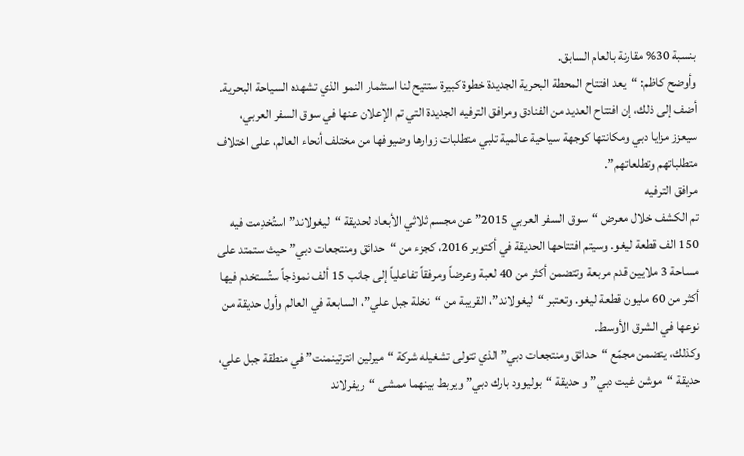بنسبة 30% مقارنة بالعام السابق.
وأوضح كاظم: “يعد افتتاح المحطة البحرية الجديدة خطوة كبيرة ستتيح لنا استثمار النمو الذي تشهده السياحة البحرية. أضف إلى ذلك، إن افتتاح العديد من الفنادق ومرافق الترفيه الجديدة التي تم الإعلان عنها في سوق السفر العربي، سيعزز مزايا دبي ومكانتها كوجهة سياحية عالمية تلبي متطلبات زوارها وضيوفها من مختلف أنحاء العالم، على اختلاف متطلباتهم وتطلعاتهم”.
مرافق الترفيه
تم الكشف خلال معرض “سوق السفر العربي 2015” عن مجسم ثلاثي الأبعاد لحديقة “ليغولاند” استُخدِمت فيه 150 الف قطعة ليغو. وسيتم افتتاحها الحديقة في أكتوبر 2016، كجزء من “حدائق ومنتجعات دبي” حيث ستمتد على مساحة 3 ملايين قدم مربعة وتتضمن أكثر من 40 لعبة وعرضاً ومرفقاً تفاعلياً إلى جانب 15 ألف نموذجاً ستُستخدم فيها أكثر من 60 مليون قطعة ليغو. وتعتبر “ليغولاند”، القريبة من “نخلة جبل علي”، السابعة في العالم وأول حديقة من نوعها في الشرق الأوسط.
وكذلك، يتضمن مجمّع “حدائق ومنتجعات دبي” الذي تتولى تشغيله شركة “ميرلين انترتينمنت” في منطقة جبل علي، حديقة “موشن غيت دبي” و حديقة “بوليوود بارك دبي” ويربط بينهما ممشى “ريفرلاند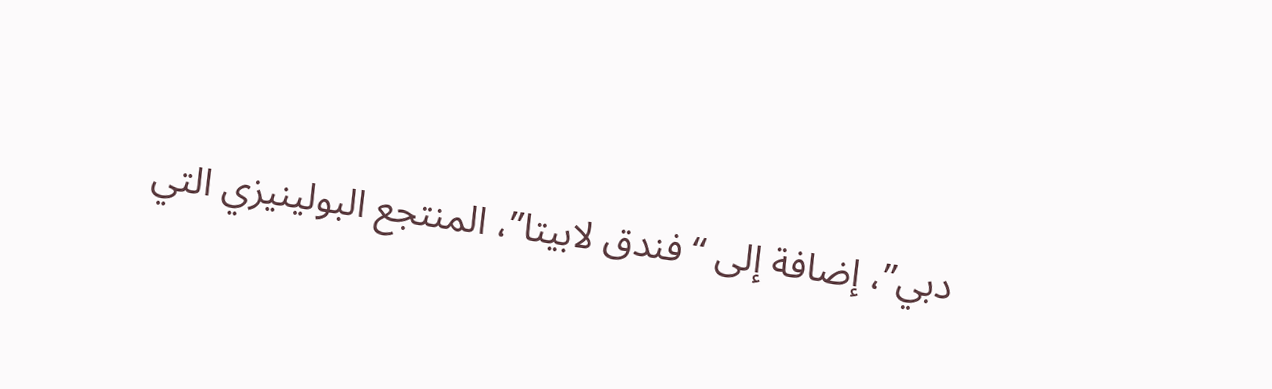دبي”، إضافة إلى “فندق لابيتا”، المنتجع البولينيزي التي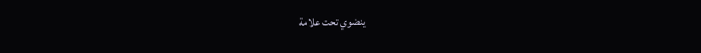ينضوي تحت علامة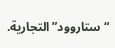“ستاروود” التجارية.